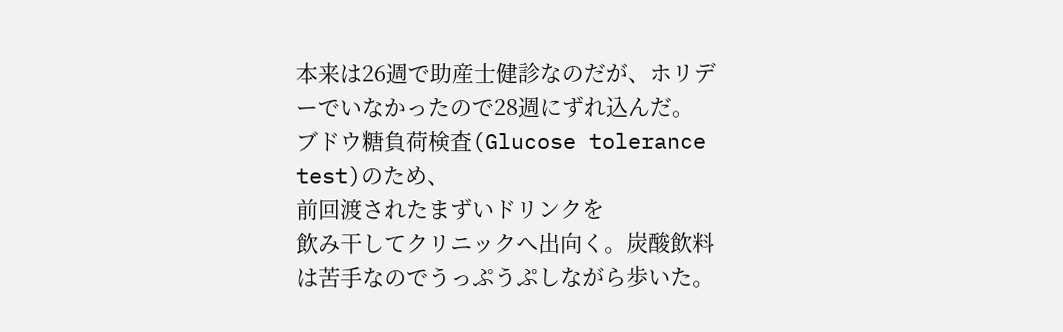本来は26週で助産士健診なのだが、ホリデーでいなかったので28週にずれ込んだ。
ブドウ糖負荷検査(Glucose tolerance test)のため、
前回渡されたまずいドリンクを
飲み干してクリニックへ出向く。炭酸飲料は苦手なのでうっぷうぷしながら歩いた。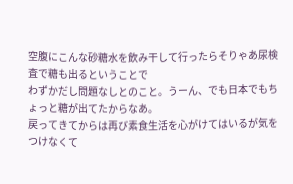空腹にこんな砂糖水を飲み干して行ったらそりゃあ尿検査で糖も出るということで
わずかだし問題なしとのこと。うーん、でも日本でもちょっと糖が出てたからなあ。
戻ってきてからは再び素食生活を心がけてはいるが気をつけなくて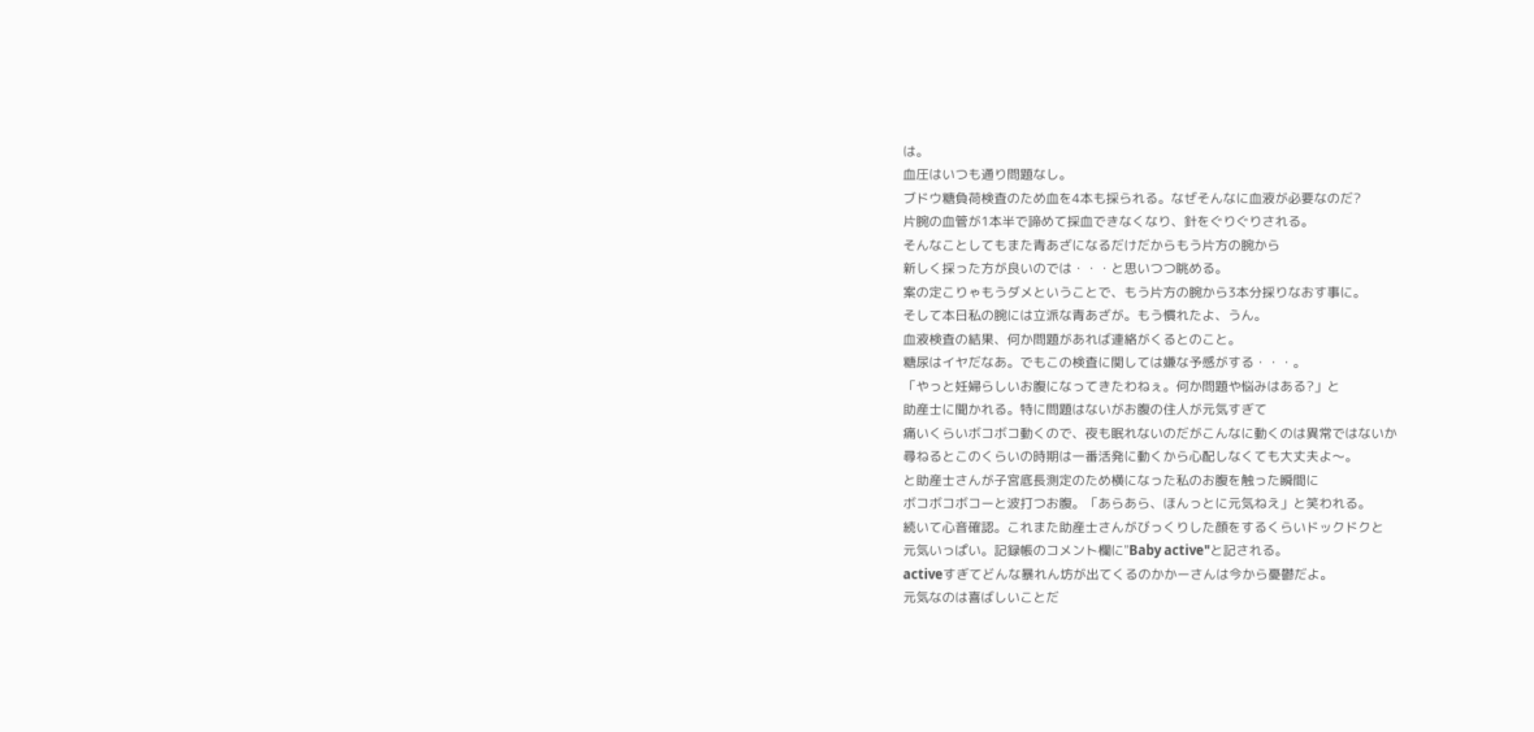は。
血圧はいつも通り問題なし。
ブドウ糖負荷検査のため血を4本も採られる。なぜそんなに血液が必要なのだ?
片腕の血管が1本半で諦めて採血できなくなり、針をぐりぐりされる。
そんなことしてもまた青あざになるだけだからもう片方の腕から
新しく採った方が良いのでは・・・と思いつつ眺める。
案の定こりゃもうダメということで、もう片方の腕から3本分採りなおす事に。
そして本日私の腕には立派な青あざが。もう慣れたよ、うん。
血液検査の結果、何か問題があれば連絡がくるとのこと。
糖尿はイヤだなあ。でもこの検査に関しては嫌な予感がする・・・。
「やっと妊婦らしいお腹になってきたわねぇ。何か問題や悩みはある?」と
助産士に聞かれる。特に問題はないがお腹の住人が元気すぎて
痛いくらいボコボコ動くので、夜も眠れないのだがこんなに動くのは異常ではないか
尋ねるとこのくらいの時期は一番活発に動くから心配しなくても大丈夫よ〜。
と助産士さんが子宮底長測定のため横になった私のお腹を触った瞬間に
ボコボコボコーと波打つお腹。「あらあら、ほんっとに元気ねえ」と笑われる。
続いて心音確認。これまた助産士さんがびっくりした顔をするくらいドックドクと
元気いっぱい。記録帳のコメント欄に"Baby active"と記される。
activeすぎてどんな暴れん坊が出てくるのかかーさんは今から憂鬱だよ。
元気なのは喜ばしいことだ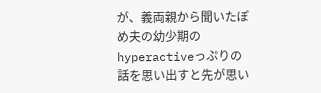が、義両親から聞いたぽめ夫の幼少期の
hyperactiveっぷりの話を思い出すと先が思い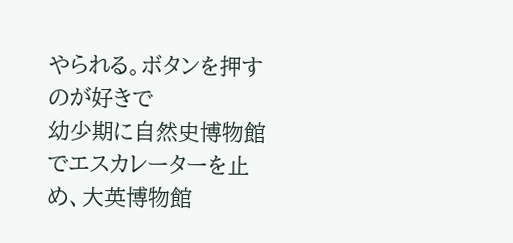やられる。ボタンを押すのが好きで
幼少期に自然史博物館でエスカレーターを止め、大英博物館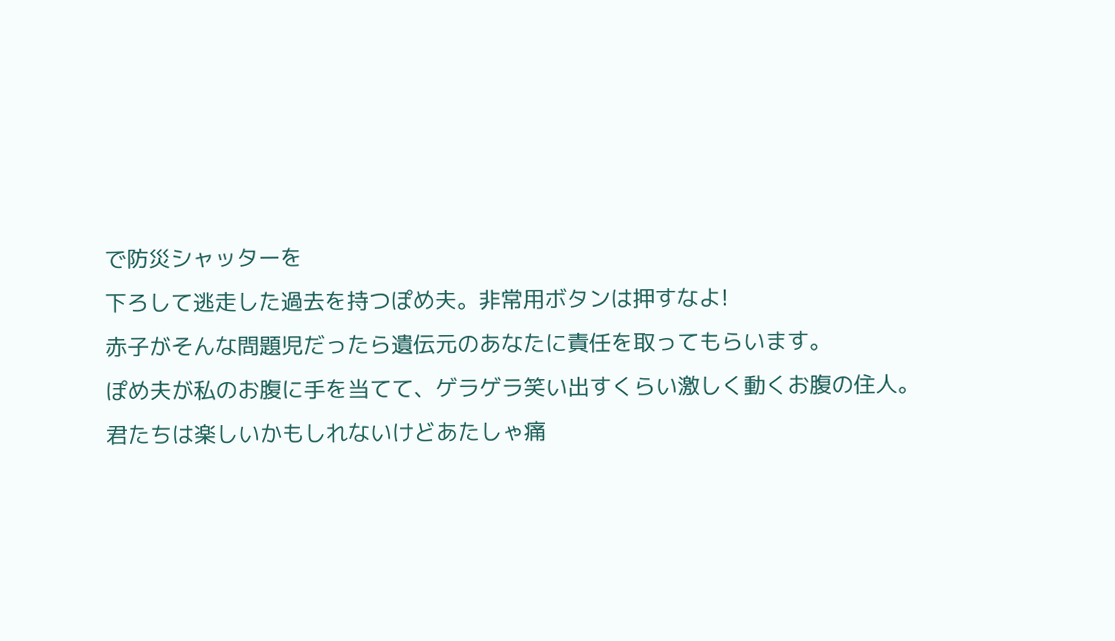で防災シャッターを
下ろして逃走した過去を持つぽめ夫。非常用ボタンは押すなよ!
赤子がそんな問題児だったら遺伝元のあなたに責任を取ってもらいます。
ぽめ夫が私のお腹に手を当てて、ゲラゲラ笑い出すくらい激しく動くお腹の住人。
君たちは楽しいかもしれないけどあたしゃ痛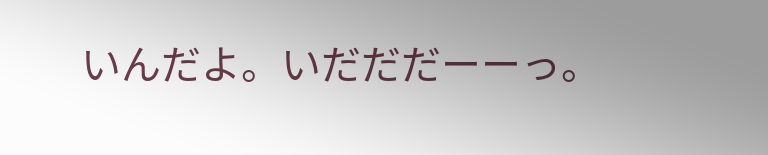いんだよ。いだだだーーっ。